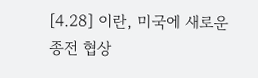[4.28] 이란, 미국에 새로운 종전 협상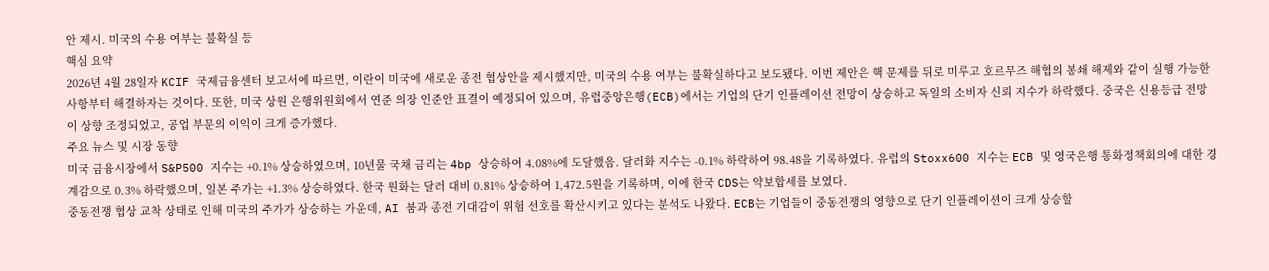안 제시. 미국의 수용 여부는 불확실 등
핵심 요약
2026년 4월 28일자 KCIF 국제금융센터 보고서에 따르면, 이란이 미국에 새로운 종전 협상안을 제시했지만, 미국의 수용 여부는 불확실하다고 보도됐다. 이번 제안은 핵 문제를 뒤로 미루고 호르무즈 해협의 봉쇄 해제와 같이 실행 가능한 사항부터 해결하자는 것이다. 또한, 미국 상원 은행위원회에서 연준 의장 인준안 표결이 예정되어 있으며, 유럽중앙은행(ECB)에서는 기업의 단기 인플레이션 전망이 상승하고 독일의 소비자 신뢰 지수가 하락했다. 중국은 신용등급 전망이 상향 조정되었고, 공업 부문의 이익이 크게 증가했다.
주요 뉴스 및 시장 동향
미국 금융시장에서 S&P500 지수는 +0.1% 상승하였으며, 10년물 국채 금리는 4bp 상승하여 4.08%에 도달했음. 달러화 지수는 -0.1% 하락하여 98.48을 기록하였다. 유럽의 Stoxx600 지수는 ECB 및 영국은행 통화정책회의에 대한 경계감으로 0.3% 하락했으며, 일본 주가는 +1.3% 상승하였다. 한국 원화는 달러 대비 0.81% 상승하여 1,472.5원을 기록하며, 이에 한국 CDS는 약보합세를 보였다.
중동전쟁 협상 교착 상태로 인해 미국의 주가가 상승하는 가운데, AI 붐과 종전 기대감이 위험 선호를 확산시키고 있다는 분석도 나왔다. ECB는 기업들이 중동전쟁의 영향으로 단기 인플레이션이 크게 상승할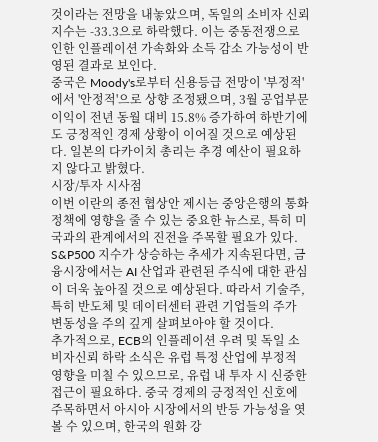것이라는 전망을 내놓았으며, 독일의 소비자 신뢰 지수는 -33.3으로 하락했다. 이는 중동전쟁으로 인한 인플레이션 가속화와 소득 감소 가능성이 반영된 결과로 보인다.
중국은 Moody's로부터 신용등급 전망이 '부정적'에서 '안정적'으로 상향 조정됐으며, 3월 공업부문 이익이 전년 동월 대비 15.8% 증가하여 하반기에도 긍정적인 경제 상황이 이어질 것으로 예상된다. 일본의 다카이치 총리는 추경 예산이 필요하지 않다고 밝혔다.
시장/투자 시사점
이번 이란의 종전 협상안 제시는 중앙은행의 통화정책에 영향을 줄 수 있는 중요한 뉴스로, 특히 미국과의 관계에서의 진전을 주목할 필요가 있다. S&P500 지수가 상승하는 추세가 지속된다면, 금융시장에서는 AI 산업과 관련된 주식에 대한 관심이 더욱 높아질 것으로 예상된다. 따라서 기술주, 특히 반도체 및 데이터센터 관련 기업들의 주가 변동성을 주의 깊게 살펴보아야 할 것이다.
추가적으로, ECB의 인플레이션 우려 및 독일 소비자신뢰 하락 소식은 유럽 특정 산업에 부정적 영향을 미칠 수 있으므로, 유럽 내 투자 시 신중한 접근이 필요하다. 중국 경제의 긍정적인 신호에 주목하면서 아시아 시장에서의 반등 가능성을 엿볼 수 있으며, 한국의 원화 강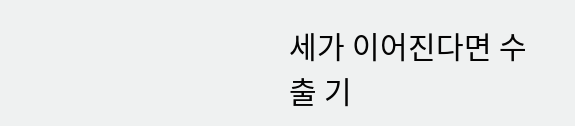세가 이어진다면 수출 기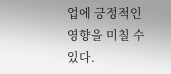업에 긍정적인 영향을 미칠 수 있다.